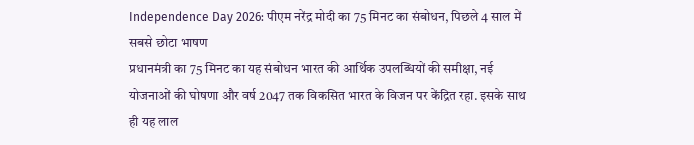Independence Day 2026: पीएम नरेंद्र मोदी का 75 मिनट का संबोधन, पिछले 4 साल में सबसे छोटा भाषण
प्रधानमंत्री का 75 मिनट का यह संबोधन भारत की आर्थिक उपलब्धियों की समीक्षा, नई योजनाओं की घोषणा और वर्ष 2047 तक विकसित भारत के विजन पर केंद्रित रहा. इसके साथ ही यह लाल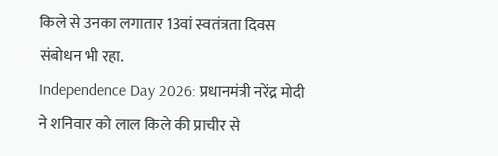किले से उनका लगातार 13वां स्वतंत्रता दिवस संबोधन भी रहा.
Independence Day 2026: प्रधानमंत्री नरेंद्र मोदी ने शनिवार को लाल किले की प्राचीर से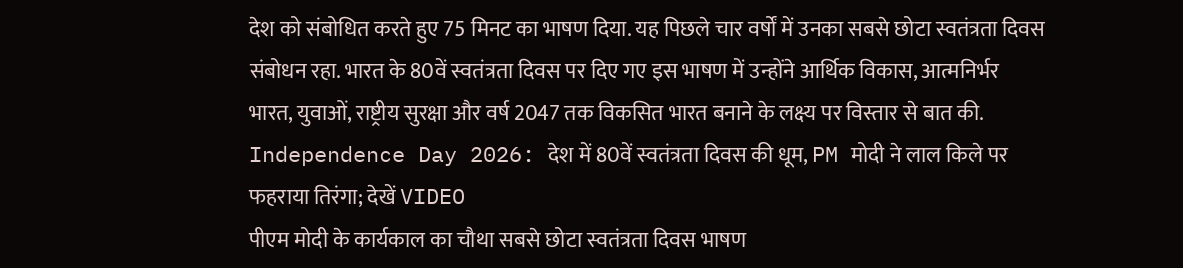देश को संबोधित करते हुए 75 मिनट का भाषण दिया. यह पिछले चार वर्षों में उनका सबसे छोटा स्वतंत्रता दिवस संबोधन रहा. भारत के 80वें स्वतंत्रता दिवस पर दिए गए इस भाषण में उन्होंने आर्थिक विकास, आत्मनिर्भर भारत, युवाओं, राष्ट्रीय सुरक्षा और वर्ष 2047 तक विकसित भारत बनाने के लक्ष्य पर विस्तार से बात की. Independence Day 2026: देश में 80वें स्वतंत्रता दिवस की धूम, PM मोदी ने लाल किले पर फहराया तिरंगा; देखें VIDEO
पीएम मोदी के कार्यकाल का चौथा सबसे छोटा स्वतंत्रता दिवस भाषण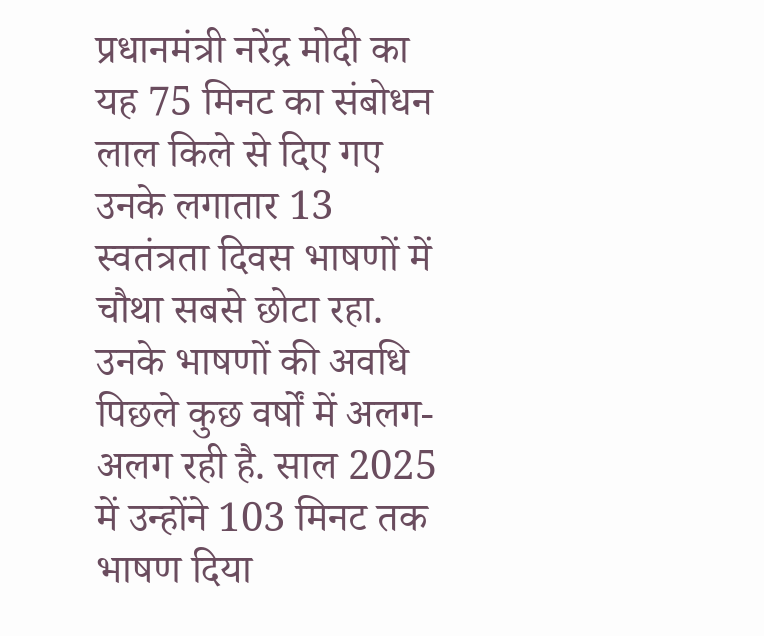प्रधानमंत्री नरेंद्र मोदी का यह 75 मिनट का संबोधन लाल किले से दिए गए उनके लगातार 13 स्वतंत्रता दिवस भाषणों में चौथा सबसे छोटा रहा. उनके भाषणों की अवधि पिछले कुछ वर्षों में अलग-अलग रही है. साल 2025 में उन्होंने 103 मिनट तक भाषण दिया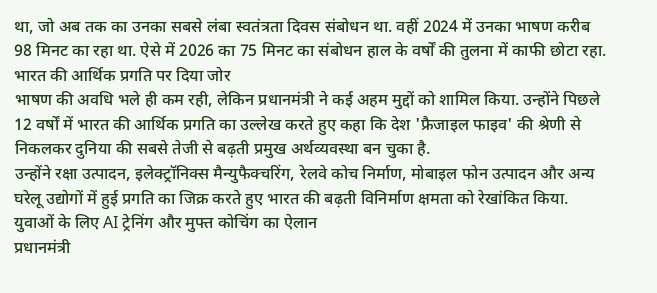था, जो अब तक का उनका सबसे लंबा स्वतंत्रता दिवस संबोधन था. वहीं 2024 में उनका भाषण करीब 98 मिनट का रहा था. ऐसे में 2026 का 75 मिनट का संबोधन हाल के वर्षों की तुलना में काफी छोटा रहा.
भारत की आर्थिक प्रगति पर दिया जोर
भाषण की अवधि भले ही कम रही, लेकिन प्रधानमंत्री ने कई अहम मुद्दों को शामिल किया. उन्होंने पिछले 12 वर्षों में भारत की आर्थिक प्रगति का उल्लेख करते हुए कहा कि देश 'फ्रैजाइल फाइव' की श्रेणी से निकलकर दुनिया की सबसे तेजी से बढ़ती प्रमुख अर्थव्यवस्था बन चुका है.
उन्होंने रक्षा उत्पादन, इलेक्ट्रॉनिक्स मैन्युफैक्चरिंग, रेलवे कोच निर्माण, मोबाइल फोन उत्पादन और अन्य घरेलू उद्योगों में हुई प्रगति का जिक्र करते हुए भारत की बढ़ती विनिर्माण क्षमता को रेखांकित किया.
युवाओं के लिए AI ट्रेनिंग और मुफ्त कोचिंग का ऐलान
प्रधानमंत्री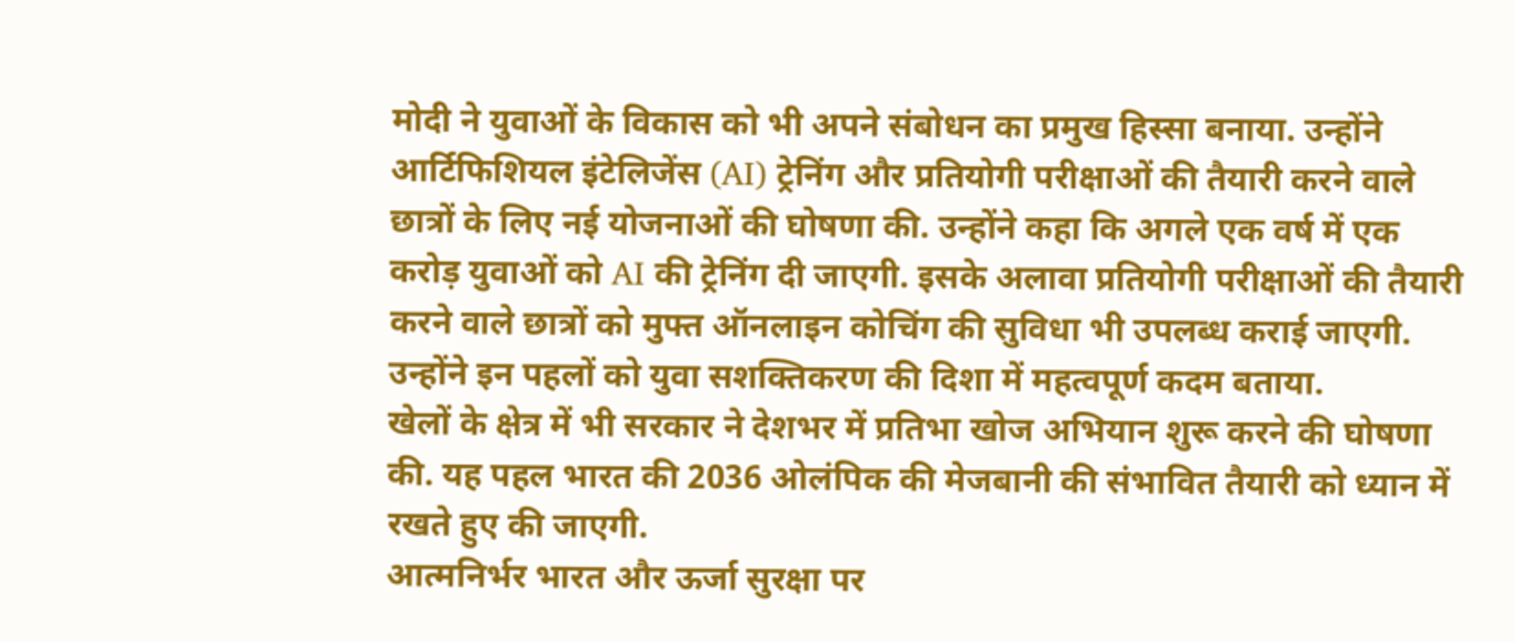मोदी ने युवाओं के विकास को भी अपने संबोधन का प्रमुख हिस्सा बनाया. उन्होंने आर्टिफिशियल इंटेलिजेंस (AI) ट्रेनिंग और प्रतियोगी परीक्षाओं की तैयारी करने वाले छात्रों के लिए नई योजनाओं की घोषणा की. उन्होंने कहा कि अगले एक वर्ष में एक करोड़ युवाओं को AI की ट्रेनिंग दी जाएगी. इसके अलावा प्रतियोगी परीक्षाओं की तैयारी करने वाले छात्रों को मुफ्त ऑनलाइन कोचिंग की सुविधा भी उपलब्ध कराई जाएगी. उन्होंने इन पहलों को युवा सशक्तिकरण की दिशा में महत्वपूर्ण कदम बताया.
खेलों के क्षेत्र में भी सरकार ने देशभर में प्रतिभा खोज अभियान शुरू करने की घोषणा की. यह पहल भारत की 2036 ओलंपिक की मेजबानी की संभावित तैयारी को ध्यान में रखते हुए की जाएगी.
आत्मनिर्भर भारत और ऊर्जा सुरक्षा पर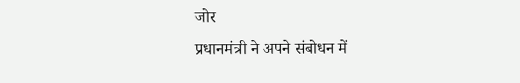जोर
प्रधानमंत्री ने अपने संबोधन में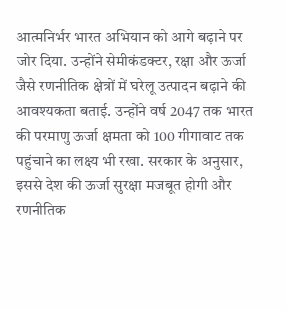आत्मनिर्भर भारत अभियान को आगे बढ़ाने पर जोर दिया. उन्होंने सेमीकंडक्टर, रक्षा और ऊर्जा जैसे रणनीतिक क्षेत्रों में घरेलू उत्पादन बढ़ाने की आवश्यकता बताई. उन्होंने वर्ष 2047 तक भारत की परमाणु ऊर्जा क्षमता को 100 गीगावाट तक पहुंचाने का लक्ष्य भी रखा. सरकार के अनुसार, इससे देश की ऊर्जा सुरक्षा मजबूत होगी और रणनीतिक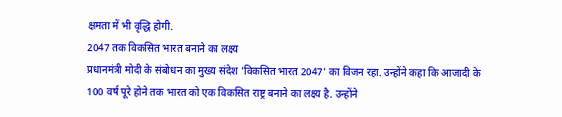क्षमता में भी वृद्धि होगी.
2047 तक विकसित भारत बनाने का लक्ष्य
प्रधानमंत्री मोदी के संबोधन का मुख्य संदेश 'विकसित भारत 2047' का विजन रहा. उन्होंने कहा कि आजादी के 100 वर्ष पूरे होने तक भारत को एक विकसित राष्ट्र बनाने का लक्ष्य है. उन्होंने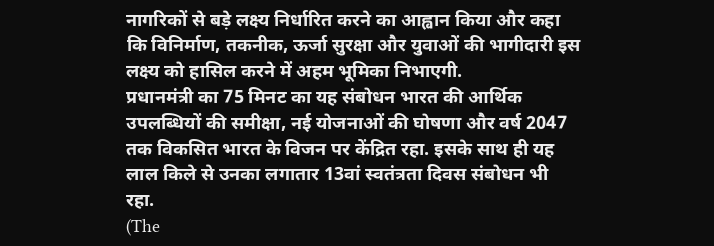नागरिकों से बड़े लक्ष्य निर्धारित करने का आह्वान किया और कहा कि विनिर्माण, तकनीक, ऊर्जा सुरक्षा और युवाओं की भागीदारी इस लक्ष्य को हासिल करने में अहम भूमिका निभाएगी.
प्रधानमंत्री का 75 मिनट का यह संबोधन भारत की आर्थिक उपलब्धियों की समीक्षा, नई योजनाओं की घोषणा और वर्ष 2047 तक विकसित भारत के विजन पर केंद्रित रहा. इसके साथ ही यह लाल किले से उनका लगातार 13वां स्वतंत्रता दिवस संबोधन भी रहा.
(The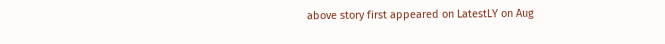above story first appeared on LatestLY on Aug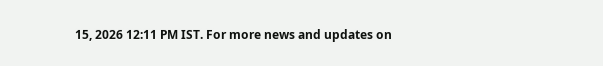15, 2026 12:11 PM IST. For more news and updates on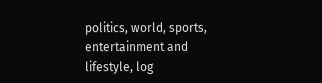politics, world, sports, entertainment and lifestyle, log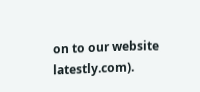on to our website latestly.com).